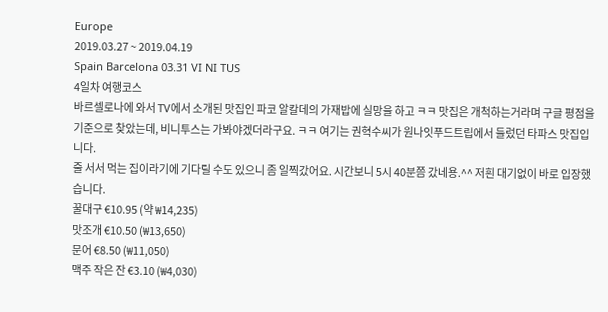Europe
2019.03.27 ~ 2019.04.19
Spain Barcelona 03.31 VI NI TUS
4일차 여행코스
바르셀로나에 와서 TV에서 소개된 맛집인 파코 알칼데의 가재밥에 실망을 하고 ㅋㅋ 맛집은 개척하는거라며 구글 평점을 기준으로 찾았는데, 비니투스는 가봐야겠더라구요. ㅋㅋ 여기는 권혁수씨가 원나잇푸드트립에서 들렀던 타파스 맛집입니다.
줄 서서 먹는 집이라기에 기다릴 수도 있으니 좀 일찍갔어요. 시간보니 5시 40분쯤 갔네용.^^ 저흰 대기없이 바로 입장했습니다.
꿀대구 €10.95 (약 ₩14,235)
맛조개 €10.50 (₩13,650)
문어 €8.50 (₩11,050)
맥주 작은 잔 €3.10 (₩4,030)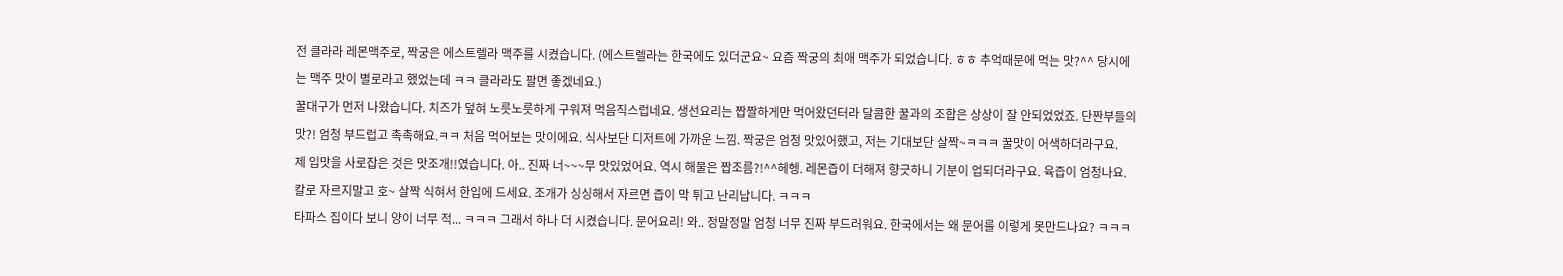전 클라라 레몬맥주로, 짝궁은 에스트렐라 맥주를 시켰습니다. (에스트렐라는 한국에도 있더군요~ 요즘 짝궁의 최애 맥주가 되었습니다. ㅎㅎ 추억때문에 먹는 맛?^^ 당시에는 맥주 맛이 별로라고 했었는데 ㅋㅋ 클라라도 팔면 좋겠네요.)
꿀대구가 먼저 나왔습니다. 치즈가 덮혀 노릇노릇하게 구워져 먹음직스럽네요. 생선요리는 짭짤하게만 먹어왔던터라 달콤한 꿀과의 조합은 상상이 잘 안되었었죠. 단짠부들의 맛?! 엄청 부드럽고 촉촉해요.ㅋㅋ 처음 먹어보는 맛이에요. 식사보단 디저트에 가까운 느낌. 짝궁은 엄청 맛있어했고, 저는 기대보단 살짝~ㅋㅋㅋ 꿀맛이 어색하더라구요.
제 입맛을 사로잡은 것은 맛조개!!였습니다. 아.. 진짜 너~~~무 맛있었어요. 역시 해물은 짭조름?!^^헤헹. 레몬즙이 더해져 향긋하니 기분이 업되더라구요. 육즙이 엄청나요. 칼로 자르지말고 호~ 살짝 식혀서 한입에 드세요. 조개가 싱싱해서 자르면 즙이 막 튀고 난리납니다. ㅋㅋㅋ
타파스 집이다 보니 양이 너무 적... ㅋㅋㅋ 그래서 하나 더 시켰습니다. 문어요리! 와.. 정말정말 엄청 너무 진짜 부드러워요. 한국에서는 왜 문어를 이렇게 못만드나요? ㅋㅋㅋ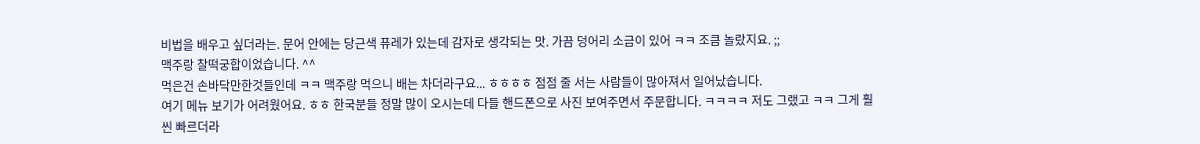비법을 배우고 싶더라는. 문어 안에는 당근색 퓨레가 있는데 감자로 생각되는 맛. 가끔 덩어리 소금이 있어 ㅋㅋ 조큼 놀랐지요. ;;
맥주랑 찰떡궁합이었습니다. ^^
먹은건 손바닥만한것들인데 ㅋㅋ 맥주랑 먹으니 배는 차더라구요... ㅎㅎㅎㅎ 점점 줄 서는 사람들이 많아져서 일어났습니다.
여기 메뉴 보기가 어려웠어요. ㅎㅎ 한국분들 정말 많이 오시는데 다들 핸드폰으로 사진 보여주면서 주문합니다. ㅋㅋㅋㅋ 저도 그랬고 ㅋㅋ 그게 훨씬 빠르더라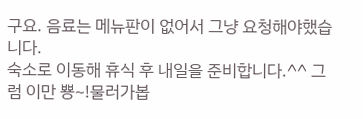구요. 음료는 메뉴판이 없어서 그냥 요청해야했습니다.
숙소로 이동해 휴식 후 내일을 준비합니다.^^ 그럼 이만 뿅~!물러가봅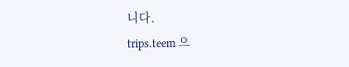니다.
trips.teem 으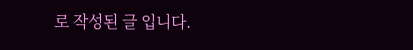로 작성된 글 입니다.